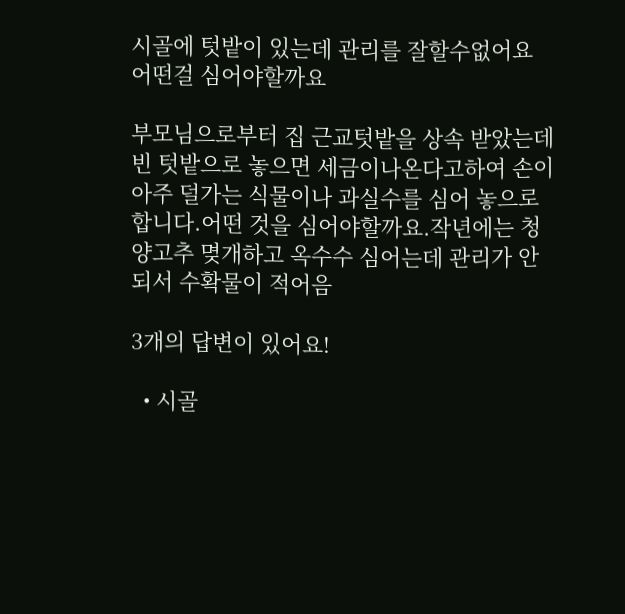시골에 텃밭이 있는데 관리를 잘할수없어요 어떤걸 심어야할까요

부모님으로부터 집 근교텃밭을 상속 받았는데 빈 텃밭으로 놓으면 세금이나온다고하여 손이 아주 덜가는 식물이나 과실수를 심어 놓으로합니다.어떤 것을 심어야할까요.작년에는 청양고추 몆개하고 옥수수 심어는데 관리가 안되서 수확물이 적어음

3개의 답변이 있어요!

  • 시골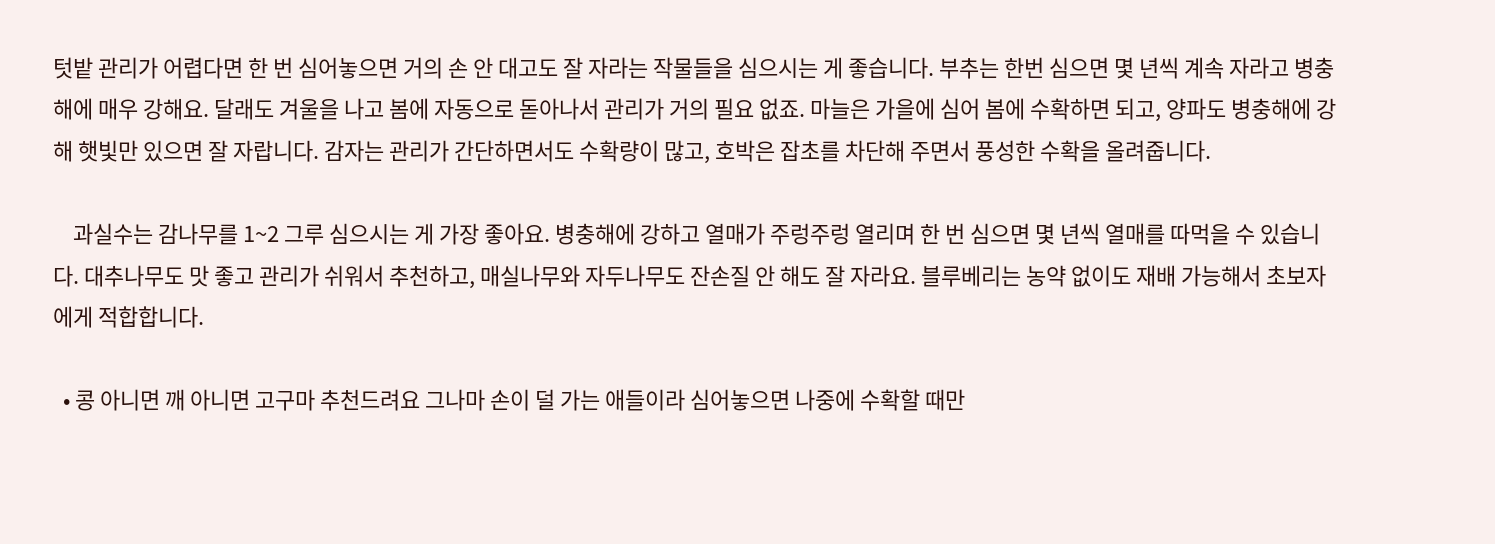텃밭 관리가 어렵다면 한 번 심어놓으면 거의 손 안 대고도 잘 자라는 작물들을 심으시는 게 좋습니다. 부추는 한번 심으면 몇 년씩 계속 자라고 병충해에 매우 강해요. 달래도 겨울을 나고 봄에 자동으로 돋아나서 관리가 거의 필요 없죠. 마늘은 가을에 심어 봄에 수확하면 되고, 양파도 병충해에 강해 햇빛만 있으면 잘 자랍니다. 감자는 관리가 간단하면서도 수확량이 많고, 호박은 잡초를 차단해 주면서 풍성한 수확을 올려줍니다.

    과실수는 감나무를 1~2 그루 심으시는 게 가장 좋아요. 병충해에 강하고 열매가 주렁주렁 열리며 한 번 심으면 몇 년씩 열매를 따먹을 수 있습니다. 대추나무도 맛 좋고 관리가 쉬워서 추천하고, 매실나무와 자두나무도 잔손질 안 해도 잘 자라요. 블루베리는 농약 없이도 재배 가능해서 초보자에게 적합합니다.

  • 콩 아니면 깨 아니면 고구마 추천드려요 그나마 손이 덜 가는 애들이라 심어놓으면 나중에 수확할 때만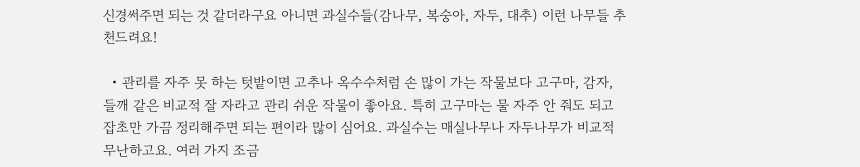신경써주면 되는 것 같더라구요 아니면 과실수들(감나무, 복숭아, 자두, 대추) 이런 나무들 추천드려요!

  • 관리를 자주 못 하는 텃밭이면 고추나 옥수수처럼 손 많이 가는 작물보다 고구마, 감자, 들깨 같은 비교적 잘 자라고 관리 쉬운 작물이 좋아요. 특히 고구마는 물 자주 안 줘도 되고 잡초만 가끔 정리해주면 되는 편이라 많이 심어요. 과실수는 매실나무나 자두나무가 비교적 무난하고요. 여러 가지 조금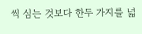씩 심는 것보다 한두 가지를 넓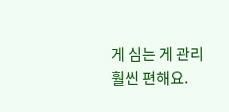게 심는 게 관리 훨씬 편해요.